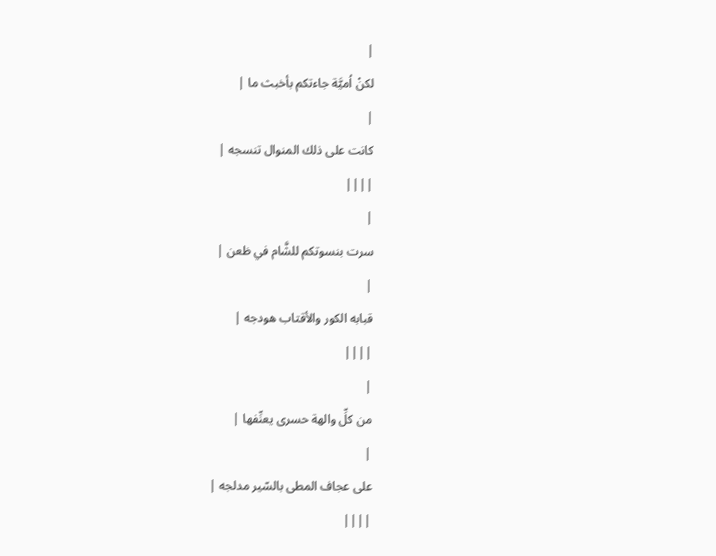|
لكنْ اُميَّة جاءتكم بأخبث ما |
|
كانت على ذلك المنوال تنسجه |
||||
|
سرت بنسوتكم للشَّام في ظعن |
|
قبابه الكور والأقتاب هودجه |
||||
|
من كلِّ والهة حسرى يعنِّفها |
|
على عجاف المطى بالسّير مدلجه |
||||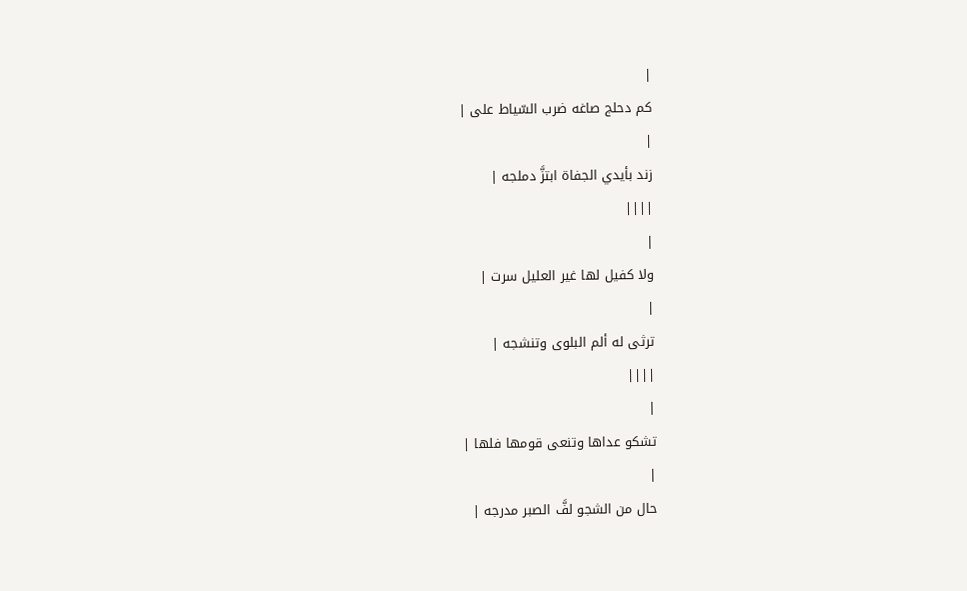|
كم دحلج صاغه ضرب السّياط على |
|
زند بأيدي الجفاة ابتزَّ دملجه |
||||
|
ولا كفيل لها غير العليل سرت |
|
ترثى له ألم البلوى وتنشجه |
||||
|
تشكو عداها وتنعى قومها فلها |
|
حال من الشجو لفَّ الصبر مدرجه |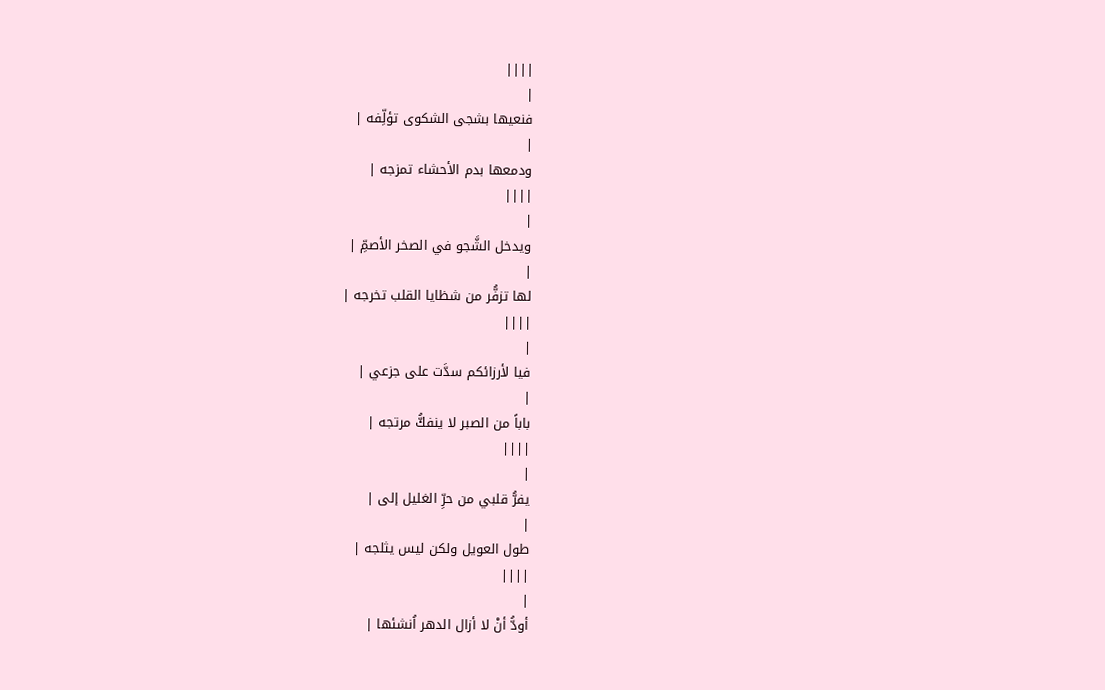||||
|
فنعيها بشجى الشكوى تؤلِّفه |
|
ودمعها بدم الأحشاء تمزجه |
||||
|
ويدخل الشَّجو في الصخر الأصمِّ |
|
لها تزفُّر من شظايا القلب تخرجه |
||||
|
فيا لأرزائكم سدَّت على جزعي |
|
باباً من الصبر لا ينفكُّ مرتجه |
||||
|
يفرُّ قلبي من حرِّ الغليل إلى |
|
طول العويل ولكن ليس يثلجه |
||||
|
أودُّ أنْ لا أزال الدهر اُنشئها |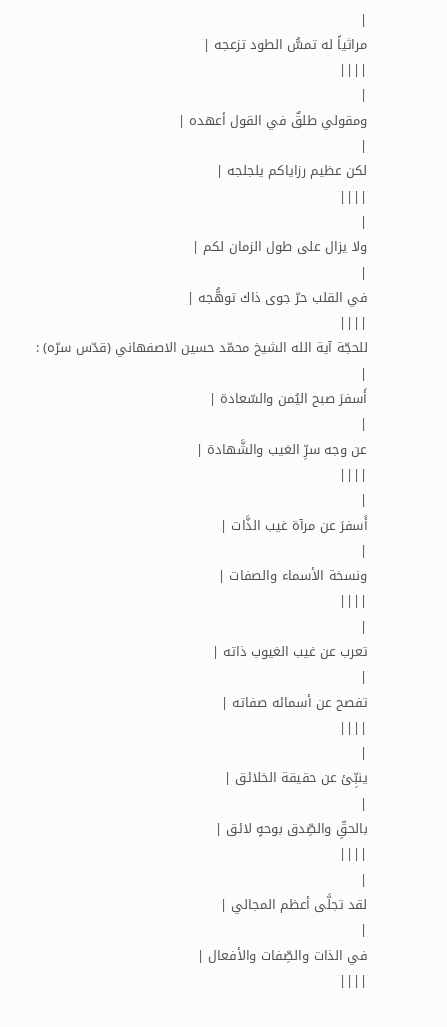|
مراثياً له تمسُّ الطود تزعجه |
||||
|
ومقولي طلقٌ في القول أعهده |
|
لكن عظيم رزاياكم يلجلجه |
||||
|
ولا يزال على طول الزمان لكم |
|
في القلب حرّ جوى ذاك توهُّجه |
||||
للحجّة آية الله الشيخ محمّد حسين الاصفهاني (قدّس سرّه) :
|
أَسفرَ صبح اليُمن والسّعادة |
|
عن وجه سرِّ الغيب والشَّهادة |
||||
|
أَسفرَ عن مرآة غيب الذَّات |
|
ونسخة الأسماء والصفات |
||||
|
تعرب عن غيب الغيوب ذاته |
|
تفصح عن أسمائه صفاته |
||||
|
ينبِّئ عن حقيقة الخلائق |
|
بالحقِّ والصِّدق بوحهٍ لائق |
||||
|
لقد تجلَّى أعظم المجالي |
|
في الذات والصِّفات والأفعال |
||||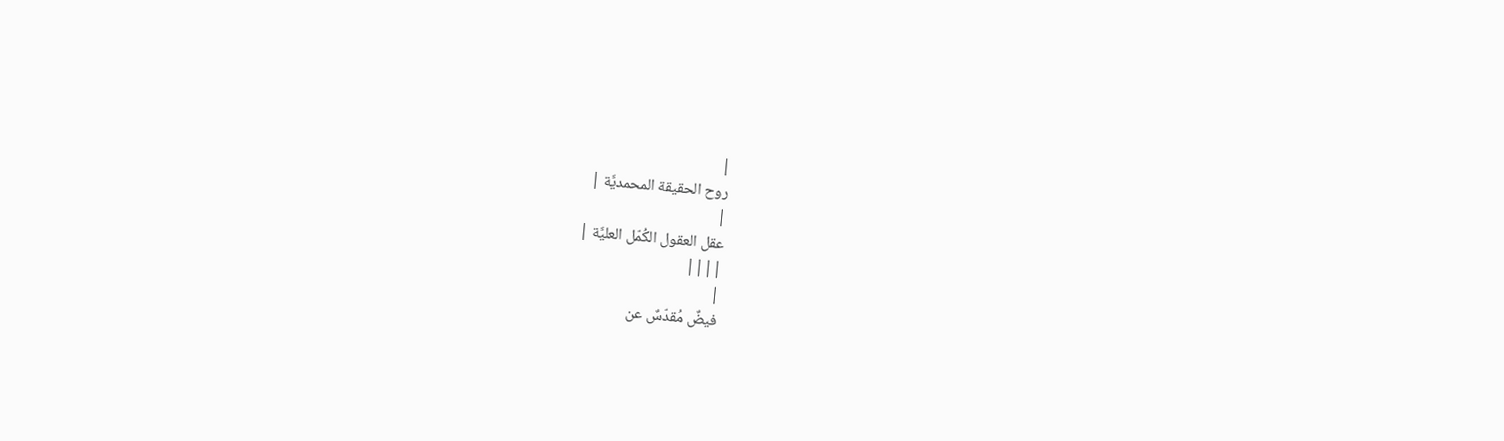|
روح الحقيقة المحمديَّة |
|
عقل العقول الكُمّل العليَّة |
||||
|
فيضٌ مُقدّسٌ عن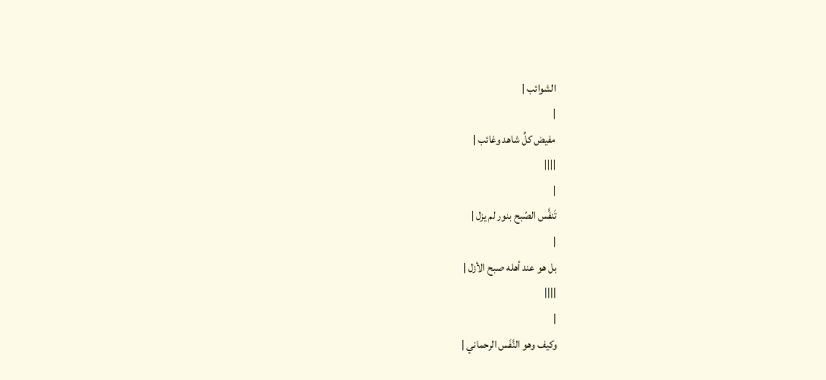الشوائب |
|
مفيض كلِّ شاهد وغائب |
||||
|
تَنفَّس الصّبح بنور لم يزل |
|
بل هو عند أهله صبح الأزل |
||||
|
وكيف وهو النَّفَس الرحماني |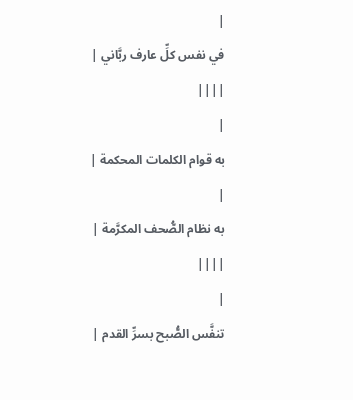|
في نفس كلِّ عارف ربَّاني |
||||
|
به قوام الكلمات المحكمة |
|
به نظام الصُّحف المكرَّمة |
||||
|
تنفَّس الصُّبح بسرِّ القدم |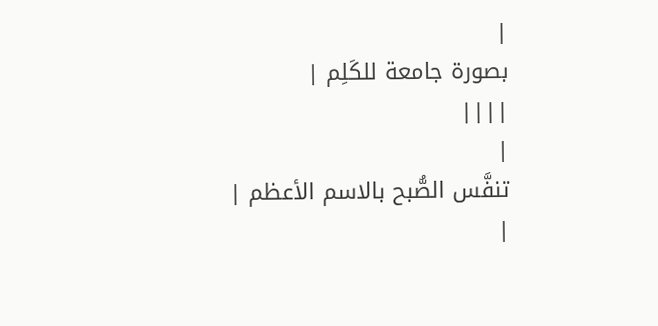|
بصورة جامعة للكَلِم |
||||
|
تنفَّس الصُّبح بالاسم الأعظم |
|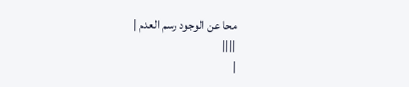محا عن الوجود رسم العدم |
||||
|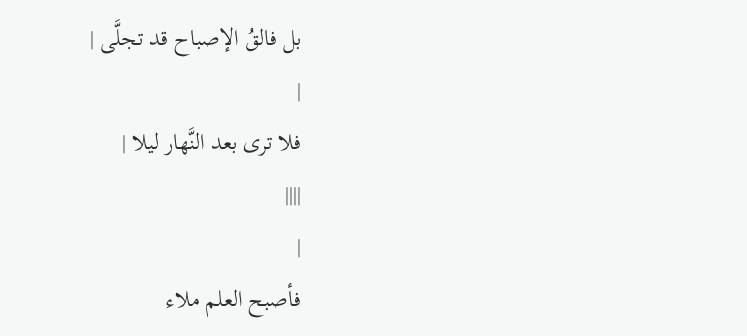بل فالقُ الإصباح قد تجلَّى |
|
فلا ترى بعد النَّهار ليلا |
||||
|
فأصبح العلم ملاء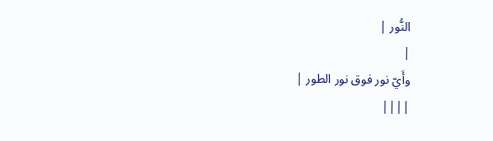النُّور |
|
وأَيّ نور فوق نور الطور |
||||